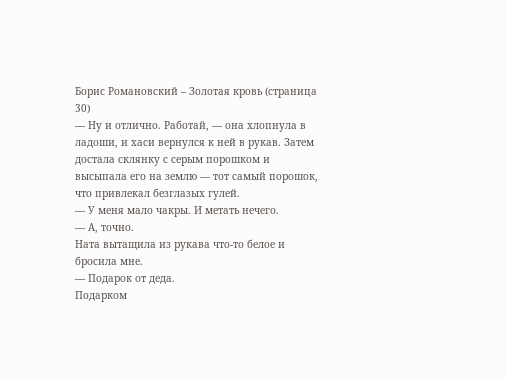Борис Романовский – Золотая кровь (страница 30)
— Ну и отлично. Работай, — она хлопнула в ладоши, и хаси вернулся к ней в рукав. Затем достала склянку с серым порошком и высыпала его на землю — тот самый порошок, что привлекал безглазых гулей.
— У меня мало чакры. И метать нечего.
— А, точно.
Ната вытащила из рукава что-то белое и бросила мне.
— Подарок от деда.
Подарком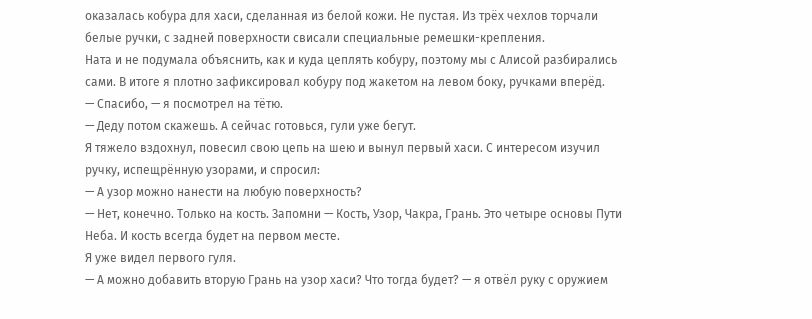оказалась кобура для хаси, сделанная из белой кожи. Не пустая. Из трёх чехлов торчали белые ручки, с задней поверхности свисали специальные ремешки-крепления.
Ната и не подумала объяснить, как и куда цеплять кобуру, поэтому мы с Алисой разбирались сами. В итоге я плотно зафиксировал кобуру под жакетом на левом боку, ручками вперёд.
— Спасибо, — я посмотрел на тётю.
— Деду потом скажешь. А сейчас готовься, гули уже бегут.
Я тяжело вздохнул, повесил свою цепь на шею и вынул первый хаси. С интересом изучил ручку, испещрённую узорами, и спросил:
— А узор можно нанести на любую поверхность?
— Нет, конечно. Только на кость. Запомни — Кость, Узор, Чакра, Грань. Это четыре основы Пути Неба. И кость всегда будет на первом месте.
Я уже видел первого гуля.
— А можно добавить вторую Грань на узор хаси? Что тогда будет? — я отвёл руку с оружием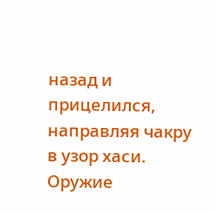назад и прицелился, направляя чакру в узор хаси. Оружие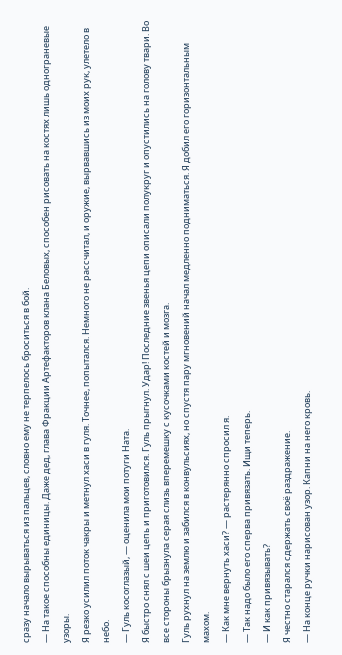сразу начало вырываться из пальцев, словно ему не терпелось броситься в бой.
— На такое способны единицы. Даже дед, глава Фракции Артефакторов клана Беловых, способен рисовать на костях лишь однограневые узоры.
Я резко усилил поток чакры и метнул хаси в гуля. Точнее, попытался. Немного не рассчитал, и оружие, вырвавшись из моих рук, улетело в небо.
— Гуль косоглазый, — оценила мои потуги Ната.
Я быстро снял с шеи цепь и приготовился. Гуль прыгнул. Удар! Последние звенья цепи описали полукруг и опустились на голову твари. Во все стороны брызнула серая слизь вперемешку с кусочками костей и мозга.
Гуль рухнул на землю и забился в конвульсиях, но спустя пару мгновений начал медленно подниматься. Я добил его горизонтальным махом.
— Как мне вернуть хаси? — растерянно спросил я.
— Так надо было его сперва привязать. Ищи теперь.
— И как привязывать?
Я честно старался сдержать своё раздражение.
— На конце ручки нарисован узор. Капни на него кровь.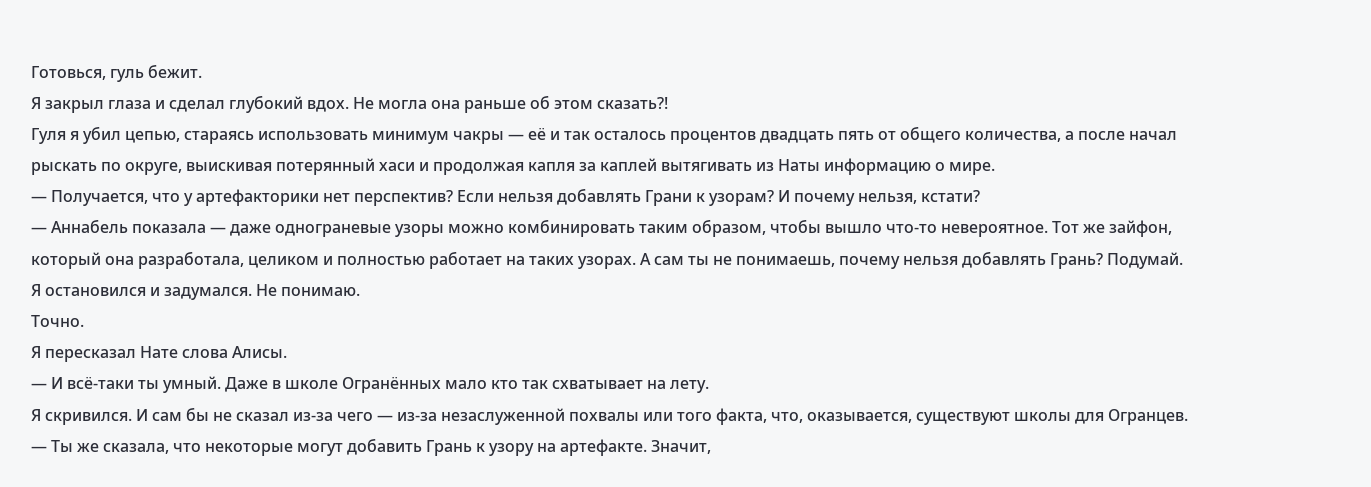Готовься, гуль бежит.
Я закрыл глаза и сделал глубокий вдох. Не могла она раньше об этом сказать?!
Гуля я убил цепью, стараясь использовать минимум чакры — её и так осталось процентов двадцать пять от общего количества, а после начал рыскать по округе, выискивая потерянный хаси и продолжая капля за каплей вытягивать из Наты информацию о мире.
— Получается, что у артефакторики нет перспектив? Если нельзя добавлять Грани к узорам? И почему нельзя, кстати?
— Аннабель показала — даже однограневые узоры можно комбинировать таким образом, чтобы вышло что-то невероятное. Тот же зайфон, который она разработала, целиком и полностью работает на таких узорах. А сам ты не понимаешь, почему нельзя добавлять Грань? Подумай.
Я остановился и задумался. Не понимаю.
Точно.
Я пересказал Нате слова Алисы.
— И всё-таки ты умный. Даже в школе Огранённых мало кто так схватывает на лету.
Я скривился. И сам бы не сказал из-за чего — из-за незаслуженной похвалы или того факта, что, оказывается, существуют школы для Огранцев.
— Ты же сказала, что некоторые могут добавить Грань к узору на артефакте. Значит,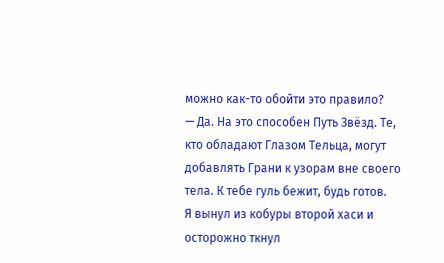можно как-то обойти это правило?
— Да. На это способен Путь Звёзд. Те, кто обладают Глазом Тельца, могут добавлять Грани к узорам вне своего тела. К тебе гуль бежит, будь готов.
Я вынул из кобуры второй хаси и осторожно ткнул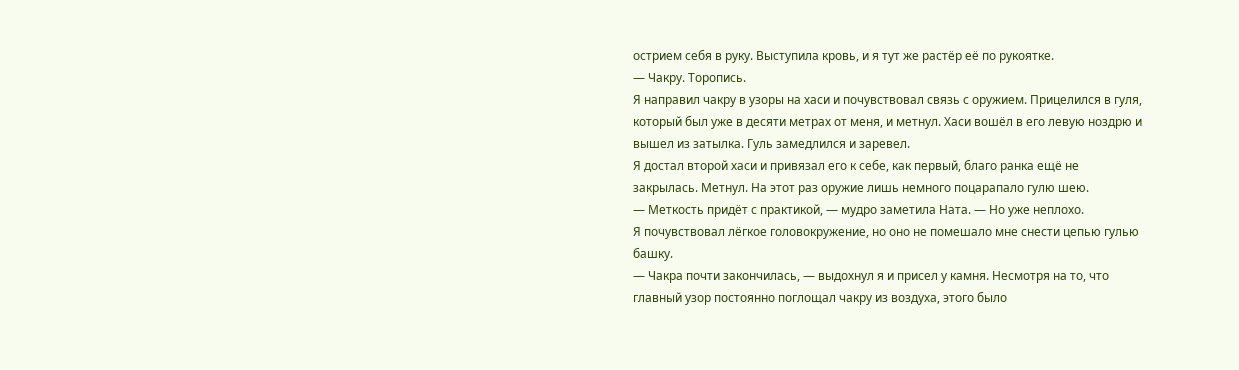острием себя в руку. Выступила кровь, и я тут же растёр её по рукоятке.
— Чакру. Торопись.
Я направил чакру в узоры на хаси и почувствовал связь с оружием. Прицелился в гуля, который был уже в десяти метрах от меня, и метнул. Хаси вошёл в его левую ноздрю и вышел из затылка. Гуль замедлился и заревел.
Я достал второй хаси и привязал его к себе, как первый, благо ранка ещё не закрылась. Метнул. На этот раз оружие лишь немного поцарапало гулю шею.
— Меткость придёт с практикой, — мудро заметила Ната. — Но уже неплохо.
Я почувствовал лёгкое головокружение, но оно не помешало мне снести цепью гулью башку.
— Чакра почти закончилась, — выдохнул я и присел у камня. Несмотря на то, что главный узор постоянно поглощал чакру из воздуха, этого было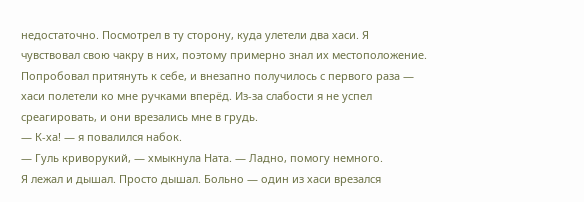недостаточно. Посмотрел в ту сторону, куда улетели два хаси. Я чувствовал свою чакру в них, поэтому примерно знал их местоположение. Попробовал притянуть к себе, и внезапно получилось с первого раза — хаси полетели ко мне ручками вперёд. Из-за слабости я не успел среагировать, и они врезались мне в грудь.
— К-ха! — я повалился набок.
— Гуль криворукий, — хмыкнула Ната. — Ладно, помогу немного.
Я лежал и дышал. Просто дышал. Больно — один из хаси врезался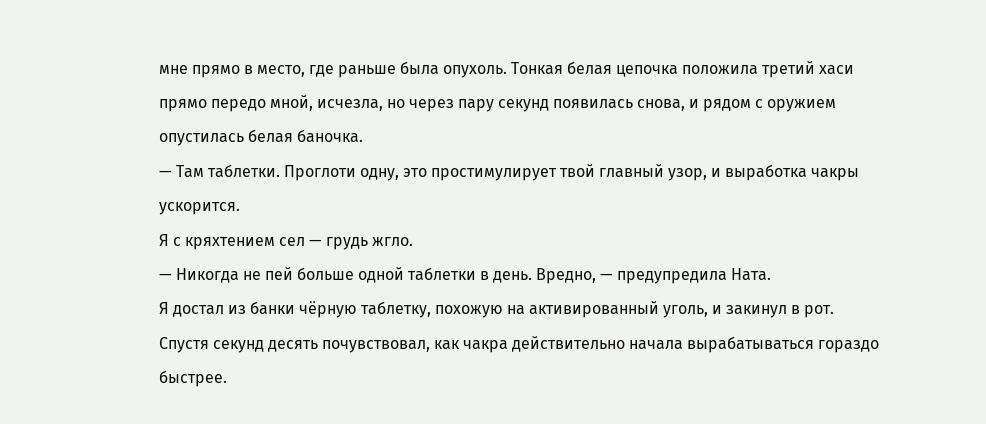мне прямо в место, где раньше была опухоль. Тонкая белая цепочка положила третий хаси прямо передо мной, исчезла, но через пару секунд появилась снова, и рядом с оружием опустилась белая баночка.
— Там таблетки. Проглоти одну, это простимулирует твой главный узор, и выработка чакры ускорится.
Я с кряхтением сел — грудь жгло.
— Никогда не пей больше одной таблетки в день. Вредно, — предупредила Ната.
Я достал из банки чёрную таблетку, похожую на активированный уголь, и закинул в рот. Спустя секунд десять почувствовал, как чакра действительно начала вырабатываться гораздо быстрее.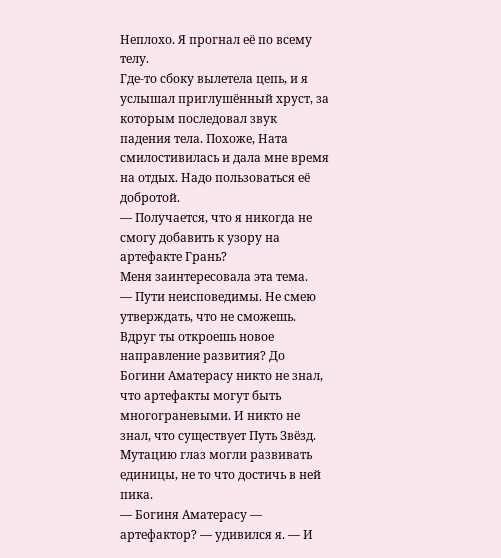Неплохо. Я прогнал её по всему телу.
Где-то сбоку вылетела цепь, и я услышал приглушённый хруст, за которым последовал звук падения тела. Похоже, Ната смилостивилась и дала мне время на отдых. Надо пользоваться её добротой.
— Получается, что я никогда не смогу добавить к узору на артефакте Грань?
Меня заинтересовала эта тема.
— Пути неисповедимы. Не смею утверждать, что не сможешь. Вдруг ты откроешь новое направление развития? До Богини Аматерасу никто не знал, что артефакты могут быть многограневыми. И никто не знал, что существует Путь Звёзд. Мутацию глаз могли развивать единицы, не то что достичь в ней пика.
— Богиня Аматерасу — артефактор? — удивился я. — И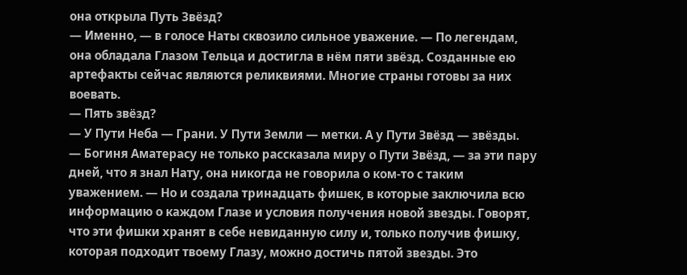она открыла Путь Звёзд?
— Именно, — в голосе Наты сквозило сильное уважение. — По легендам, она обладала Глазом Тельца и достигла в нём пяти звёзд. Созданные ею артефакты сейчас являются реликвиями. Многие страны готовы за них воевать.
— Пять звёзд?
— У Пути Неба — Грани. У Пути Земли — метки. А у Пути Звёзд — звёзды.
— Богиня Аматерасу не только рассказала миру о Пути Звёзд, — за эти пару дней, что я знал Нату, она никогда не говорила о ком-то с таким уважением. — Но и создала тринадцать фишек, в которые заключила всю информацию о каждом Глазе и условия получения новой звезды. Говорят, что эти фишки хранят в себе невиданную силу и, только получив фишку, которая подходит твоему Глазу, можно достичь пятой звезды. Это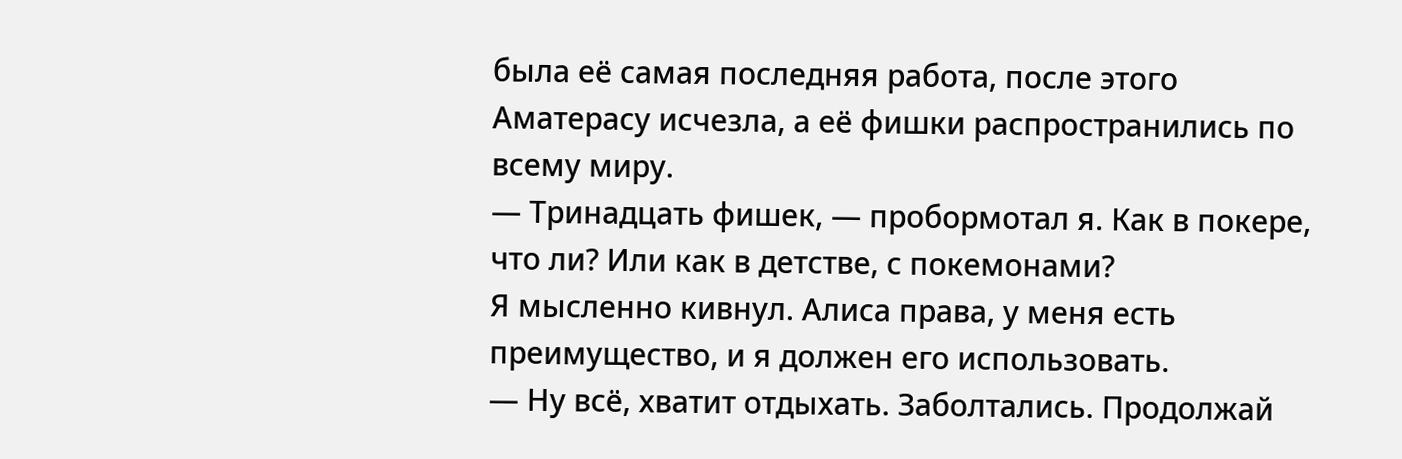была её самая последняя работа, после этого Аматерасу исчезла, а её фишки распространились по всему миру.
— Тринадцать фишек, — пробормотал я. Как в покере, что ли? Или как в детстве, с покемонами?
Я мысленно кивнул. Алиса права, у меня есть преимущество, и я должен его использовать.
— Ну всё, хватит отдыхать. Заболтались. Продолжай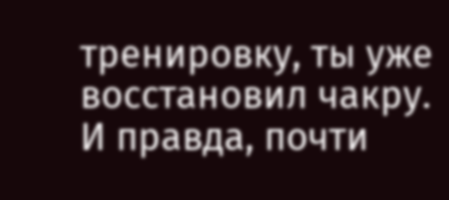тренировку, ты уже восстановил чакру.
И правда, почти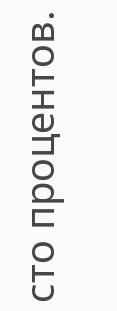сто процентов.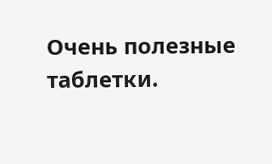Очень полезные таблетки.